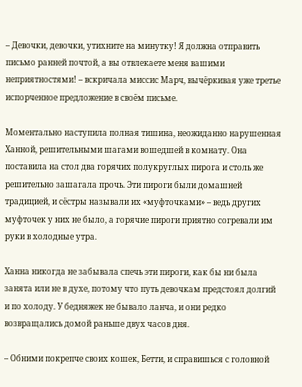– Девочки, девочки, утихните на минутку! Я должна отправить письмо ранней почтой, а вы отвлекаете меня вашими неприятностями! – вскричала миссис Марч, вычёркивая уже третье испорченное предложение в своём письме.

Моментально наступила полная тишина, неожиданно нарушенная Ханной, решительными шагами вошедшей в комнату. Она поставила на стол два горячих полукруглых пирога и столь же решительно зашагала прочь. Эти пироги были домашней традицией, и сёстры называли их «муфточками» – ведь других муфточек у них не было, а горячие пироги приятно согревали им руки в холодные утра.

Ханна никогда не забывала спечь эти пироги, как бы ни была занята или не в духе, потому что путь девочкам предстоял долгий и по холоду. У бедняжек не бывало ланча, и они редко возвращались домой раньше двух часов дня.

– Обними покрепче своих кошек, Бетти, и справишься с головной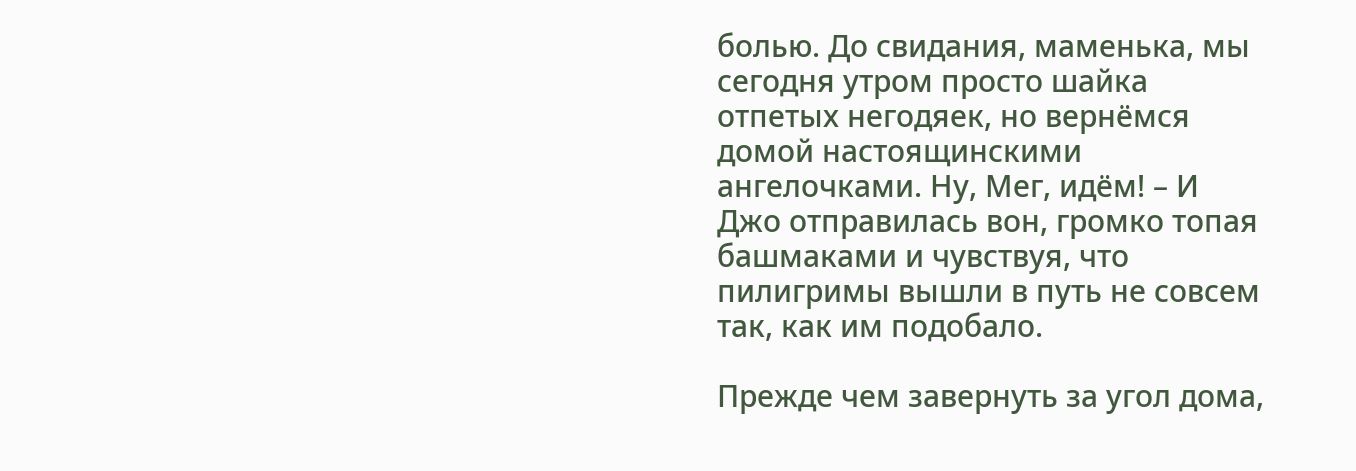болью. До свидания, маменька, мы сегодня утром просто шайка отпетых негодяек, но вернёмся домой настоящинскими ангелочками. Ну, Мег, идём! – И Джо отправилась вон, громко топая башмаками и чувствуя, что пилигримы вышли в путь не совсем так, как им подобало.

Прежде чем завернуть за угол дома,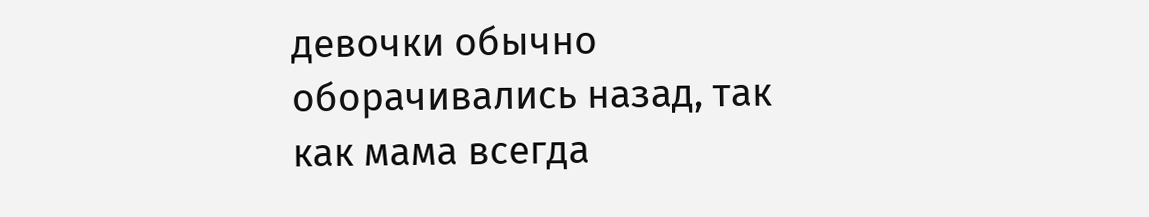девочки обычно оборачивались назад, так как мама всегда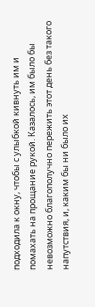подходила к окну, чтобы с улыбкой кивнуть им и помахать на прощание рукой. Казалось, им было бы невозможно благополучно пережить этот день без такого напутствия, и, каким бы ни было их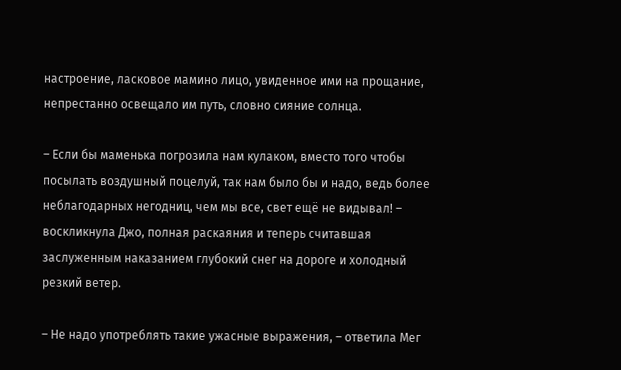настроение, ласковое мамино лицо, увиденное ими на прощание, непрестанно освещало им путь, словно сияние солнца.

– Если бы маменька погрозила нам кулаком, вместо того чтобы посылать воздушный поцелуй, так нам было бы и надо, ведь более неблагодарных негодниц, чем мы все, свет ещё не видывал! – воскликнула Джо, полная раскаяния и теперь считавшая заслуженным наказанием глубокий снег на дороге и холодный резкий ветер.

– Не надо употреблять такие ужасные выражения, – ответила Мег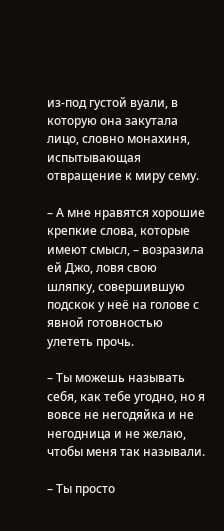из-под густой вуали, в которую она закутала лицо, словно монахиня, испытывающая отвращение к миру сему.

– А мне нравятся хорошие крепкие слова, которые имеют смысл, – возразила ей Джо, ловя свою шляпку, совершившую подскок у неё на голове с явной готовностью улететь прочь.

– Ты можешь называть себя, как тебе угодно, но я вовсе не негодяйка и не негодница и не желаю, чтобы меня так называли.

– Ты просто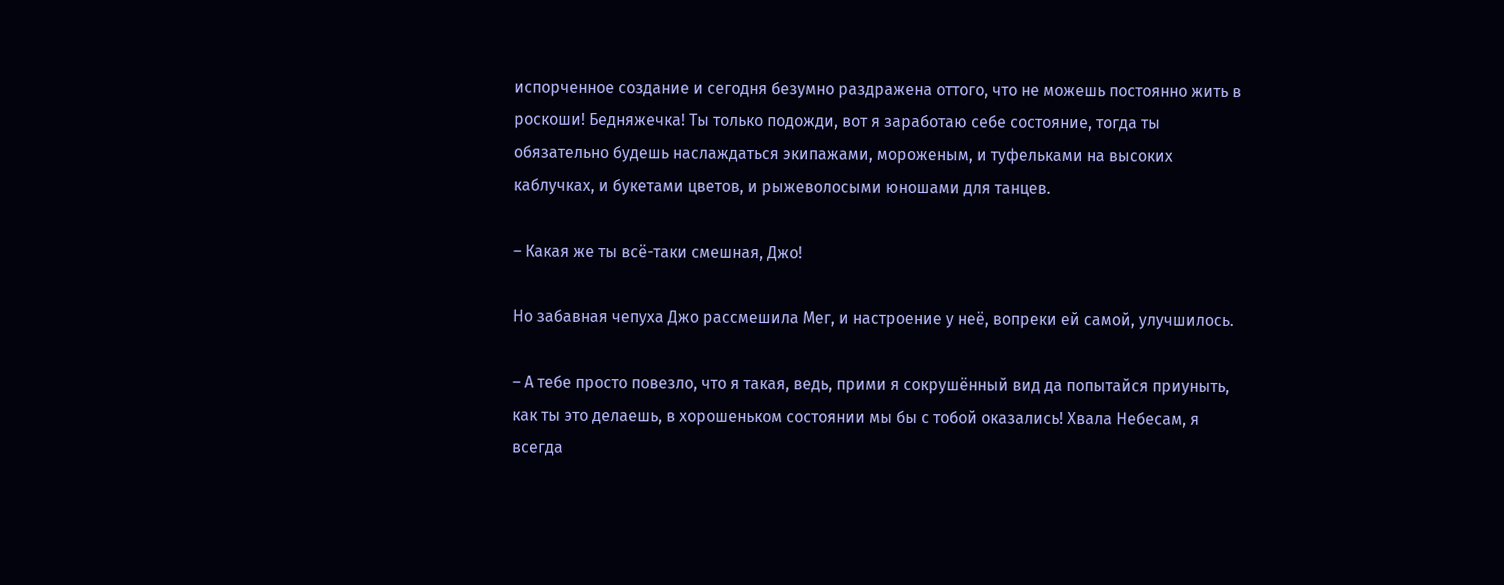испорченное создание и сегодня безумно раздражена оттого, что не можешь постоянно жить в роскоши! Бедняжечка! Ты только подожди, вот я заработаю себе состояние, тогда ты обязательно будешь наслаждаться экипажами, мороженым, и туфельками на высоких каблучках, и букетами цветов, и рыжеволосыми юношами для танцев.

– Какая же ты всё-таки смешная, Джо!

Но забавная чепуха Джо рассмешила Мег, и настроение у неё, вопреки ей самой, улучшилось.

– А тебе просто повезло, что я такая, ведь, прими я сокрушённый вид да попытайся приуныть, как ты это делаешь, в хорошеньком состоянии мы бы с тобой оказались! Хвала Небесам, я всегда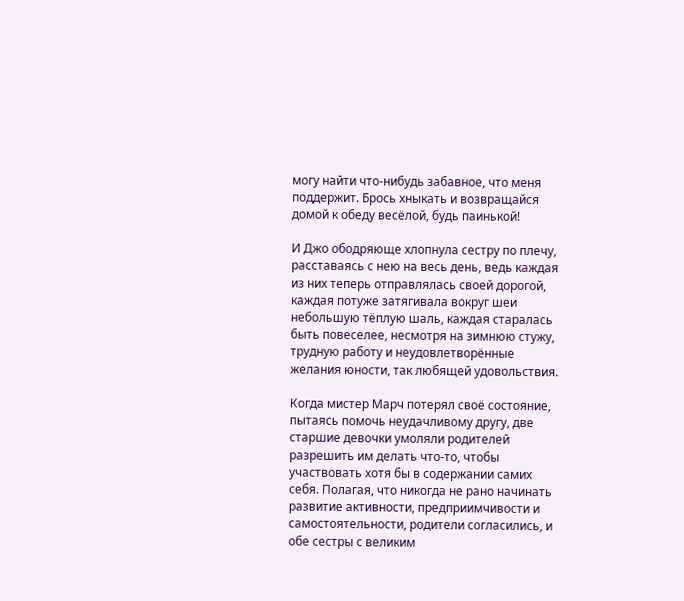могу найти что-нибудь забавное, что меня поддержит. Брось хныкать и возвращайся домой к обеду весёлой, будь паинькой!

И Джо ободряюще хлопнула сестру по плечу, расставаясь с нею на весь день, ведь каждая из них теперь отправлялась своей дорогой, каждая потуже затягивала вокруг шеи небольшую тёплую шаль, каждая старалась быть повеселее, несмотря на зимнюю стужу, трудную работу и неудовлетворённые желания юности, так любящей удовольствия.

Когда мистер Марч потерял своё состояние, пытаясь помочь неудачливому другу, две старшие девочки умоляли родителей разрешить им делать что-то, чтобы участвовать хотя бы в содержании самих себя. Полагая, что никогда не рано начинать развитие активности, предприимчивости и самостоятельности, родители согласились, и обе сестры с великим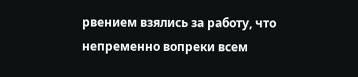рвением взялись за работу, что непременно вопреки всем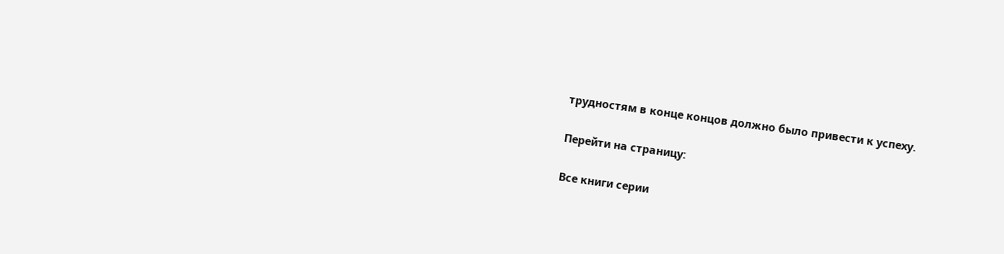трудностям в конце концов должно было привести к успеху.

Перейти на страницу:

Все книги серии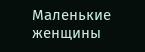Маленькие женщины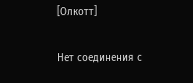[Олкотт]

Нет соединения с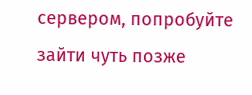сервером, попробуйте зайти чуть позже